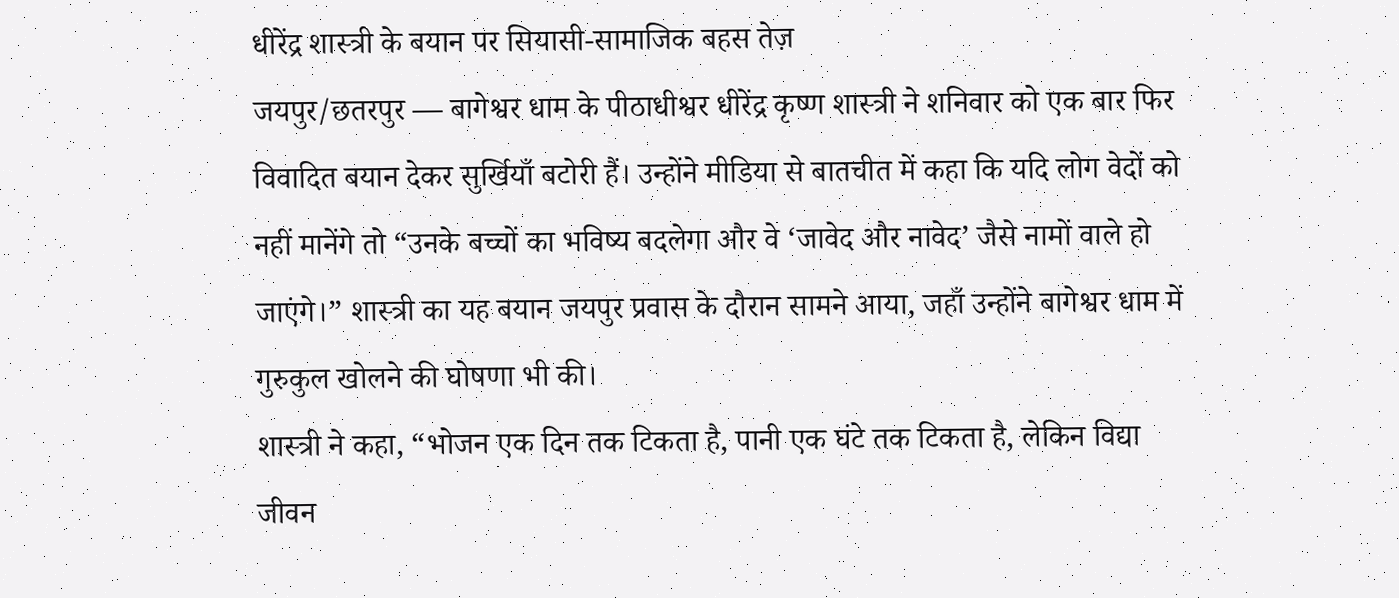धीरेंद्र शास्त्री के बयान पर सियासी-सामाजिक बहस तेज़
जयपुर/छतरपुर — बागेश्वर धाम के पीठाधीश्वर धीरेंद्र कृष्ण शास्त्री ने शनिवार को एक बार फिर विवादित बयान देकर सुर्खियाँ बटोरी हैं। उन्होंने मीडिया से बातचीत में कहा कि यदि लोग वेदों को नहीं मानेंगे तो “उनके बच्चों का भविष्य बदलेगा और वे ‘जावेद और नावेद’ जैसे नामों वाले हो जाएंगे।” शास्त्री का यह बयान जयपुर प्रवास के दौरान सामने आया, जहाँ उन्होंने बागेश्वर धाम में गुरुकुल खोलने की घोषणा भी की।
शास्त्री ने कहा, “भोजन एक दिन तक टिकता है, पानी एक घंटे तक टिकता है, लेकिन विद्या जीवन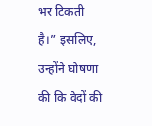भर टिकती है।” इसलिए, उन्होंने घोषणा की कि वेदों की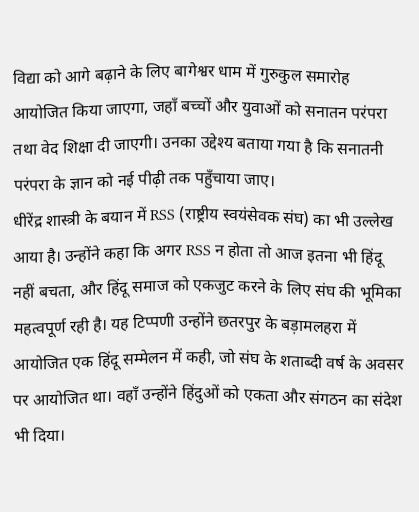विद्या को आगे बढ़ाने के लिए बागेश्वर धाम में गुरुकुल समारोह आयोजित किया जाएगा, जहाँ बच्चों और युवाओं को सनातन परंपरा तथा वेद शिक्षा दी जाएगी। उनका उद्देश्य बताया गया है कि सनातनी परंपरा के ज्ञान को नई पीढ़ी तक पहुँचाया जाए।
धीरेंद्र शास्त्री के बयान में RSS (राष्ट्रीय स्वयंसेवक संघ) का भी उल्लेख आया है। उन्होंने कहा कि अगर RSS न होता तो आज इतना भी हिंदू नहीं बचता, और हिंदू समाज को एकजुट करने के लिए संघ की भूमिका महत्वपूर्ण रही है। यह टिप्पणी उन्होंने छतरपुर के बड़ामलहरा में आयोजित एक हिंदू सम्मेलन में कही, जो संघ के शताब्दी वर्ष के अवसर पर आयोजित था। वहाँ उन्होंने हिंदुओं को एकता और संगठन का संदेश भी दिया।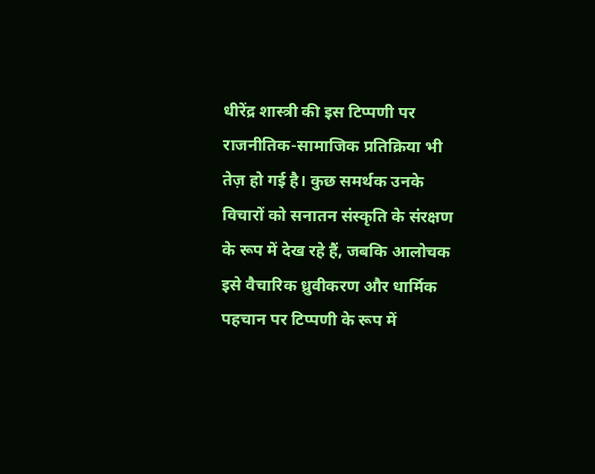धीरेंद्र शास्त्री की इस टिप्पणी पर राजनीतिक-सामाजिक प्रतिक्रिया भी तेज़ हो गई है। कुछ समर्थक उनके विचारों को सनातन संस्कृति के संरक्षण के रूप में देख रहे हैं, जबकि आलोचक इसे वैचारिक ध्रुवीकरण और धार्मिक पहचान पर टिप्पणी के रूप में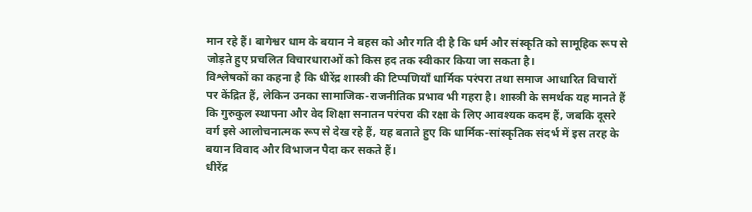मान रहे हैं। बागेश्वर धाम के बयान ने बहस को और गति दी है कि धर्म और संस्कृति को सामूहिक रूप से जोड़ते हुए प्रचलित विचारधाराओं को किस हद तक स्वीकार किया जा सकता है।
विश्लेषकों का कहना है कि धीरेंद्र शास्त्री की टिप्पणियाँ धार्मिक परंपरा तथा समाज आधारित विचारों पर केंद्रित हैं, लेकिन उनका सामाजिक-राजनीतिक प्रभाव भी गहरा है। शास्त्री के समर्थक यह मानते हैं कि गुरुकुल स्थापना और वेद शिक्षा सनातन परंपरा की रक्षा के लिए आवश्यक कदम हैं, जबकि दूसरे वर्ग इसे आलोचनात्मक रूप से देख रहे हैं, यह बताते हुए कि धार्मिक-सांस्कृतिक संदर्भ में इस तरह के बयान विवाद और विभाजन पैदा कर सकते हैं।
धीरेंद्र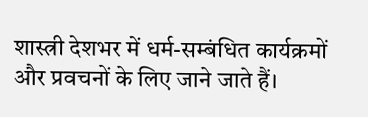शास्त्री देशभर में धर्म-सम्बंधित कार्यक्रमों और प्रवचनों के लिए जाने जाते हैं।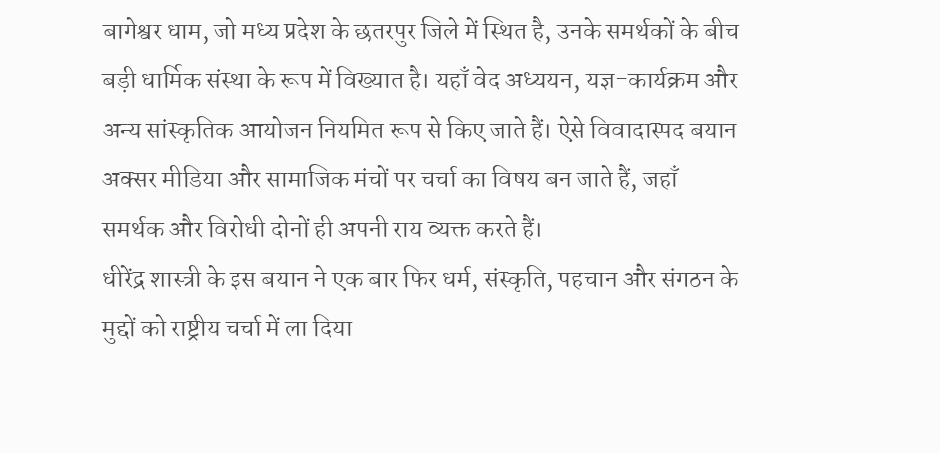बागेश्वर धाम, जो मध्य प्रदेश के छतरपुर जिले में स्थित है, उनके समर्थकों के बीच बड़ी धार्मिक संस्था के रूप में विख्यात है। यहाँ वेद अध्ययन, यज्ञ-कार्यक्रम और अन्य सांस्कृतिक आयोजन नियमित रूप से किए जाते हैं। ऐसे विवादास्पद बयान अक्सर मीडिया और सामाजिक मंचों पर चर्चा का विषय बन जाते हैं, जहाँ समर्थक और विरोधी दोनों ही अपनी राय व्यक्त करते हैं।
धीरेंद्र शास्त्री के इस बयान ने एक बार फिर धर्म, संस्कृति, पहचान और संगठन के मुद्दों को राष्ट्रीय चर्चा में ला दिया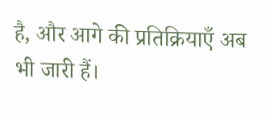है, और आगे की प्रतिक्रियाएँ अब भी जारी हैं।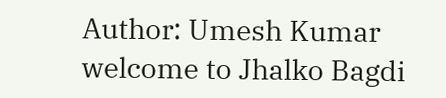Author: Umesh Kumar
welcome to Jhalko Bagdi